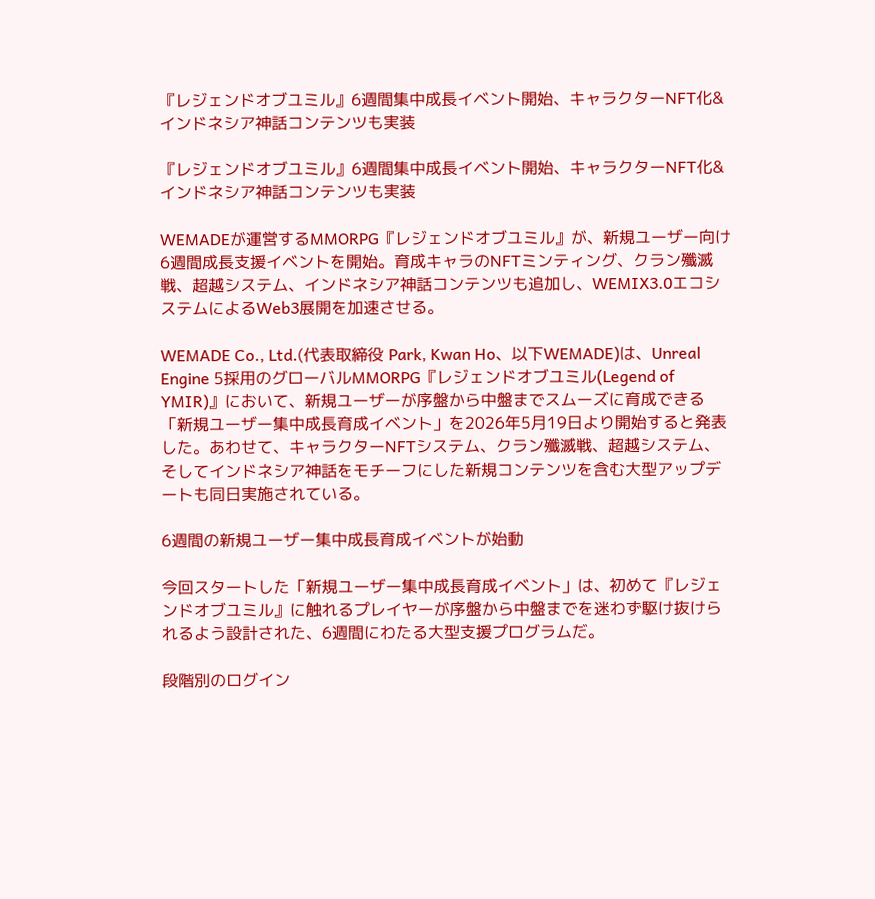『レジェンドオブユミル』6週間集中成長イベント開始、キャラクターNFT化&インドネシア神話コンテンツも実装

『レジェンドオブユミル』6週間集中成長イベント開始、キャラクターNFT化&インドネシア神話コンテンツも実装

WEMADEが運営するMMORPG『レジェンドオブユミル』が、新規ユーザー向け6週間成長支援イベントを開始。育成キャラのNFTミンティング、クラン殲滅戦、超越システム、インドネシア神話コンテンツも追加し、WEMIX3.0エコシステムによるWeb3展開を加速させる。

WEMADE Co., Ltd.(代表取締役 Park, Kwan Ho、以下WEMADE)は、Unreal Engine 5採用のグローバルMMORPG『レジェンドオブユミル(Legend of YMIR)』において、新規ユーザーが序盤から中盤までスムーズに育成できる「新規ユーザー集中成長育成イベント」を2026年5月19日より開始すると発表した。あわせて、キャラクターNFTシステム、クラン殲滅戦、超越システム、そしてインドネシア神話をモチーフにした新規コンテンツを含む大型アップデートも同日実施されている。

6週間の新規ユーザー集中成長育成イベントが始動

今回スタートした「新規ユーザー集中成長育成イベント」は、初めて『レジェンドオブユミル』に触れるプレイヤーが序盤から中盤までを迷わず駆け抜けられるよう設計された、6週間にわたる大型支援プログラムだ。

段階別のログイン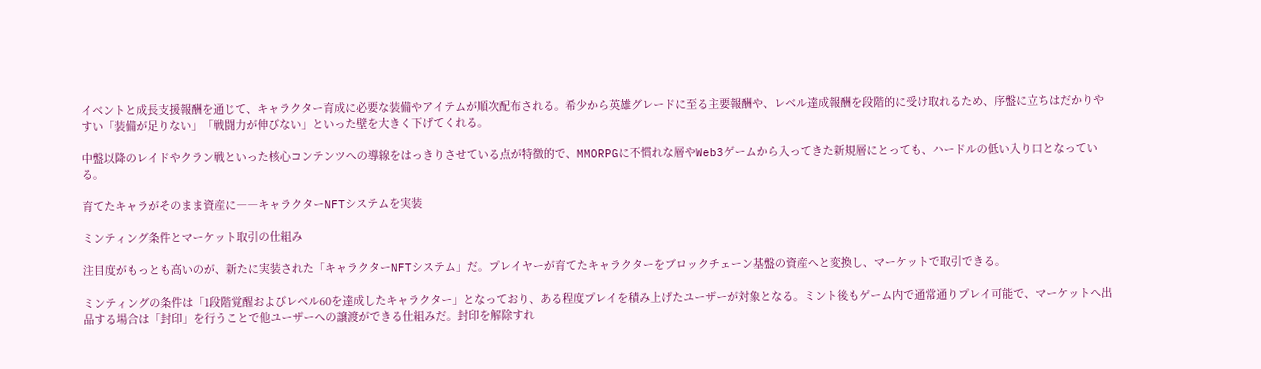イベントと成長支援報酬を通じて、キャラクター育成に必要な装備やアイテムが順次配布される。希少から英雄グレードに至る主要報酬や、レベル達成報酬を段階的に受け取れるため、序盤に立ちはだかりやすい「装備が足りない」「戦闘力が伸びない」といった壁を大きく下げてくれる。

中盤以降のレイドやクラン戦といった核心コンテンツへの導線をはっきりさせている点が特徴的で、MMORPGに不慣れな層やWeb3ゲームから入ってきた新規層にとっても、ハードルの低い入り口となっている。

育てたキャラがそのまま資産に――キャラクターNFTシステムを実装

ミンティング条件とマーケット取引の仕組み

注目度がもっとも高いのが、新たに実装された「キャラクターNFTシステム」だ。プレイヤーが育てたキャラクターをブロックチェーン基盤の資産へと変換し、マーケットで取引できる。

ミンティングの条件は「1段階覚醒およびレベル60を達成したキャラクター」となっており、ある程度プレイを積み上げたユーザーが対象となる。ミント後もゲーム内で通常通りプレイ可能で、マーケットへ出品する場合は「封印」を行うことで他ユーザーへの譲渡ができる仕組みだ。封印を解除すれ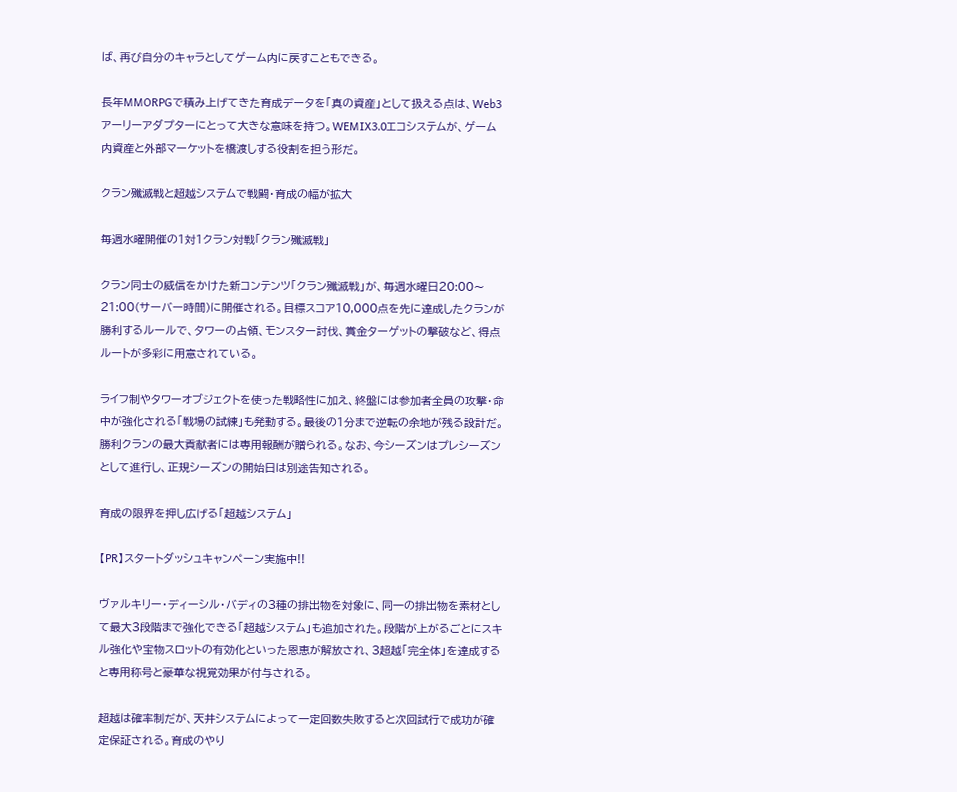ば、再び自分のキャラとしてゲーム内に戻すこともできる。

長年MMORPGで積み上げてきた育成データを「真の資産」として扱える点は、Web3アーリーアダプターにとって大きな意味を持つ。WEMIX3.0エコシステムが、ゲーム内資産と外部マーケットを橋渡しする役割を担う形だ。

クラン殲滅戦と超越システムで戦闘・育成の幅が拡大

毎週水曜開催の1対1クラン対戦「クラン殲滅戦」

クラン同士の威信をかけた新コンテンツ「クラン殲滅戦」が、毎週水曜日20:00〜21:00(サーバー時間)に開催される。目標スコア10,000点を先に達成したクランが勝利するルールで、タワーの占領、モンスター討伐、賞金ターゲットの撃破など、得点ルートが多彩に用意されている。

ライフ制やタワーオブジェクトを使った戦略性に加え、終盤には参加者全員の攻撃・命中が強化される「戦場の試練」も発動する。最後の1分まで逆転の余地が残る設計だ。勝利クランの最大貢献者には専用報酬が贈られる。なお、今シーズンはプレシーズンとして進行し、正規シーズンの開始日は別途告知される。

育成の限界を押し広げる「超越システム」

【PR】スタートダッシュキャンペーン実施中!!

ヴァルキリー・ディーシル・バディの3種の排出物を対象に、同一の排出物を素材として最大3段階まで強化できる「超越システム」も追加された。段階が上がるごとにスキル強化や宝物スロットの有効化といった恩恵が解放され、3超越「完全体」を達成すると専用称号と豪華な視覚効果が付与される。

超越は確率制だが、天井システムによって一定回数失敗すると次回試行で成功が確定保証される。育成のやり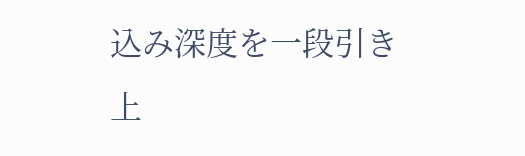込み深度を一段引き上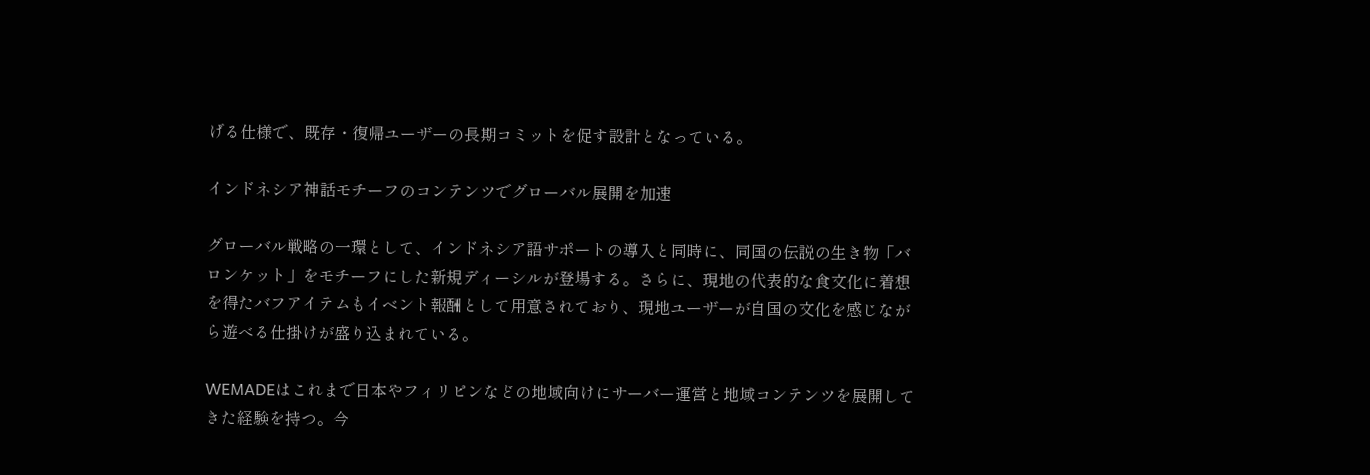げる仕様で、既存・復帰ユーザーの長期コミットを促す設計となっている。

インドネシア神話モチーフのコンテンツでグローバル展開を加速

グローバル戦略の一環として、インドネシア語サポートの導入と同時に、同国の伝説の生き物「バロンケット」をモチーフにした新規ディーシルが登場する。さらに、現地の代表的な食文化に着想を得たバフアイテムもイベント報酬として用意されており、現地ユーザーが自国の文化を感じながら遊べる仕掛けが盛り込まれている。

WEMADEはこれまで日本やフィリピンなどの地域向けにサーバー運営と地域コンテンツを展開してきた経験を持つ。今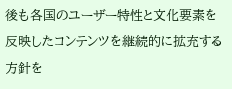後も各国のユーザー特性と文化要素を反映したコンテンツを継続的に拡充する方針を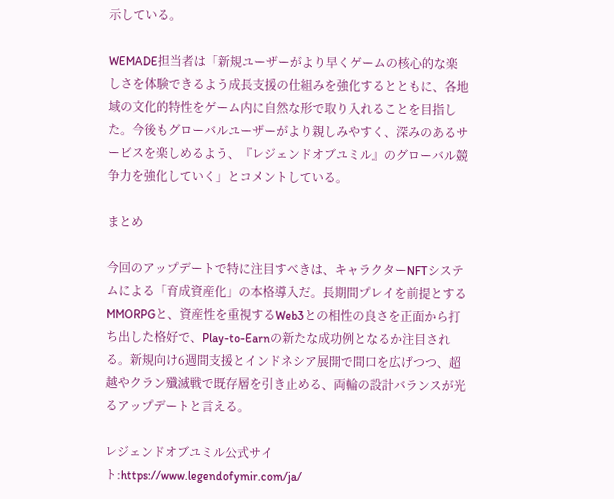示している。

WEMADE担当者は「新規ユーザーがより早くゲームの核心的な楽しさを体験できるよう成長支援の仕組みを強化するとともに、各地域の文化的特性をゲーム内に自然な形で取り入れることを目指した。今後もグローバルユーザーがより親しみやすく、深みのあるサービスを楽しめるよう、『レジェンドオブユミル』のグローバル競争力を強化していく」とコメントしている。

まとめ

今回のアップデートで特に注目すべきは、キャラクターNFTシステムによる「育成資産化」の本格導入だ。長期間プレイを前提とするMMORPGと、資産性を重視するWeb3との相性の良さを正面から打ち出した格好で、Play-to-Earnの新たな成功例となるか注目される。新規向け6週間支援とインドネシア展開で間口を広げつつ、超越やクラン殲滅戦で既存層を引き止める、両輪の設計バランスが光るアップデートと言える。

レジェンドオブユミル公式サイト:https://www.legendofymir.com/ja/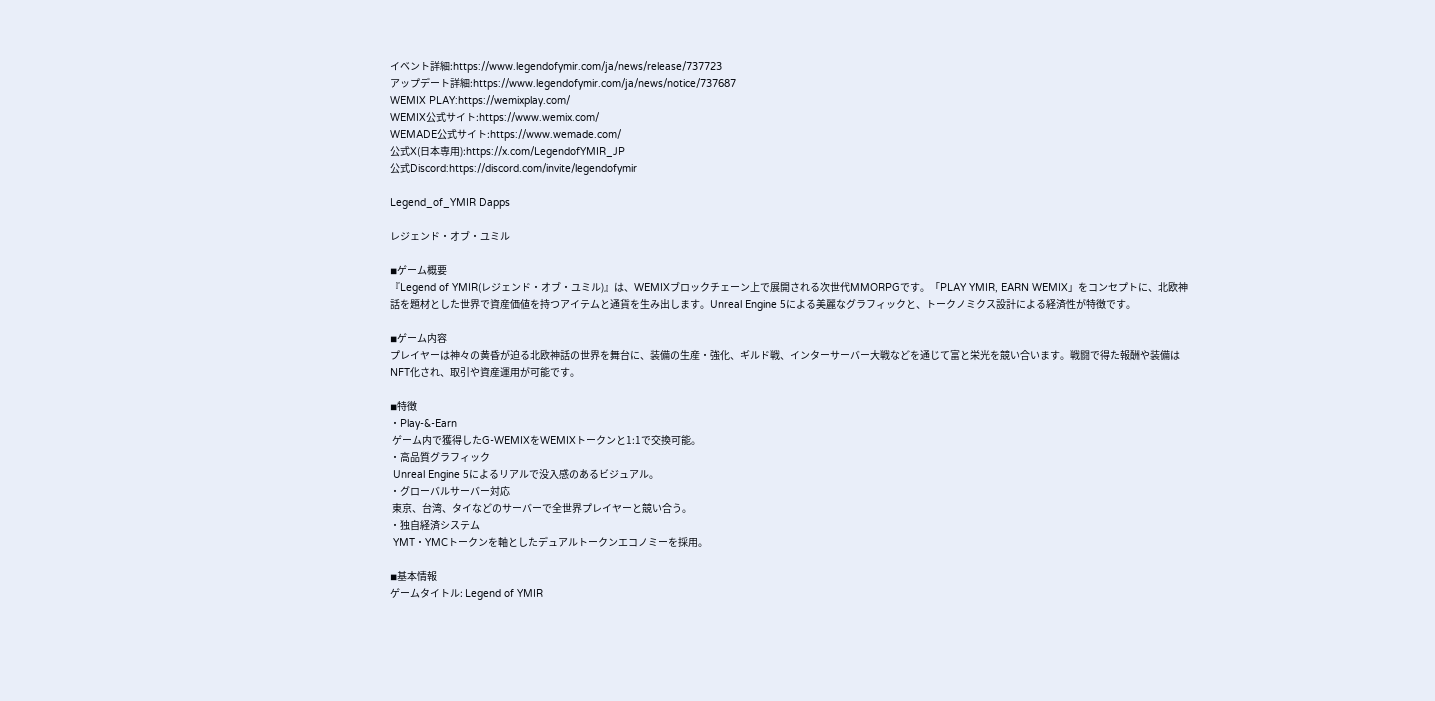イベント詳細:https://www.legendofymir.com/ja/news/release/737723
アップデート詳細:https://www.legendofymir.com/ja/news/notice/737687
WEMIX PLAY:https://wemixplay.com/
WEMIX公式サイト:https://www.wemix.com/
WEMADE公式サイト:https://www.wemade.com/
公式X(日本専用):https://x.com/LegendofYMIR_JP
公式Discord:https://discord.com/invite/legendofymir

Legend_of_YMIR Dapps

レジェンド・オブ・ユミル

◾ゲーム概要
『Legend of YMIR(レジェンド・オブ・ユミル)』は、WEMIXブロックチェーン上で展開される次世代MMORPGです。「PLAY YMIR, EARN WEMIX」をコンセプトに、北欧神話を題材とした世界で資産価値を持つアイテムと通貨を生み出します。Unreal Engine 5による美麗なグラフィックと、トークノミクス設計による経済性が特徴です。

◾ゲーム内容
プレイヤーは神々の黄昏が迫る北欧神話の世界を舞台に、装備の生産・強化、ギルド戦、インターサーバー大戦などを通じて富と栄光を競い合います。戦闘で得た報酬や装備はNFT化され、取引や資産運用が可能です。

◾特徴
・Play-&-Earn
 ゲーム内で獲得したG-WEMIXをWEMIXトークンと1:1で交換可能。
・高品質グラフィック
 Unreal Engine 5によるリアルで没入感のあるビジュアル。
・グローバルサーバー対応
 東京、台湾、タイなどのサーバーで全世界プレイヤーと競い合う。
・独自経済システム
 YMT・YMCトークンを軸としたデュアルトークンエコノミーを採用。

◾基本情報
ゲームタイトル: Legend of YMIR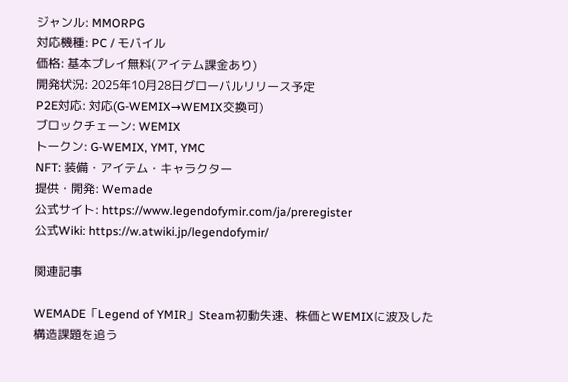ジャンル: MMORPG
対応機種: PC / モバイル
価格: 基本プレイ無料(アイテム課金あり)
開発状況: 2025年10月28日グローバルリリース予定
P2E対応: 対応(G-WEMIX→WEMIX交換可)
ブロックチェーン: WEMIX
トークン: G-WEMIX, YMT, YMC
NFT: 装備・アイテム・キャラクター
提供・開発: Wemade
公式サイト: https://www.legendofymir.com/ja/preregister
公式Wiki: https://w.atwiki.jp/legendofymir/

関連記事

WEMADE「Legend of YMIR」Steam初動失速、株価とWEMIXに波及した構造課題を追う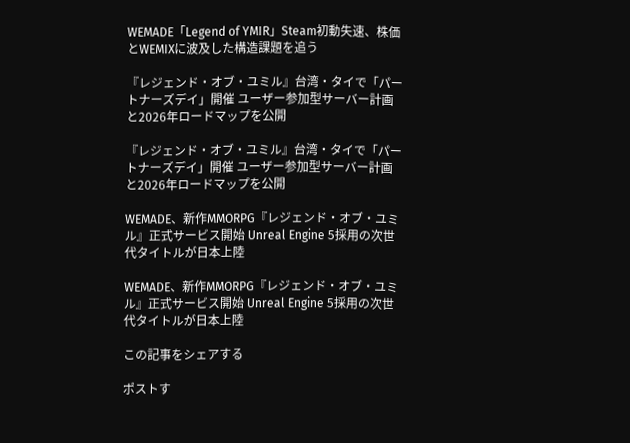WEMADE「Legend of YMIR」Steam初動失速、株価とWEMIXに波及した構造課題を追う

『レジェンド・オブ・ユミル』台湾・タイで「パートナーズデイ」開催 ユーザー参加型サーバー計画と2026年ロードマップを公開

『レジェンド・オブ・ユミル』台湾・タイで「パートナーズデイ」開催 ユーザー参加型サーバー計画と2026年ロードマップを公開

WEMADE、新作MMORPG『レジェンド・オブ・ユミル』正式サービス開始 Unreal Engine 5採用の次世代タイトルが日本上陸

WEMADE、新作MMORPG『レジェンド・オブ・ユミル』正式サービス開始 Unreal Engine 5採用の次世代タイトルが日本上陸

この記事をシェアする

ポストす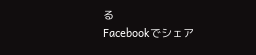る
Facebookでシェア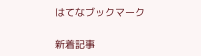はてなブックマーク

新着記事